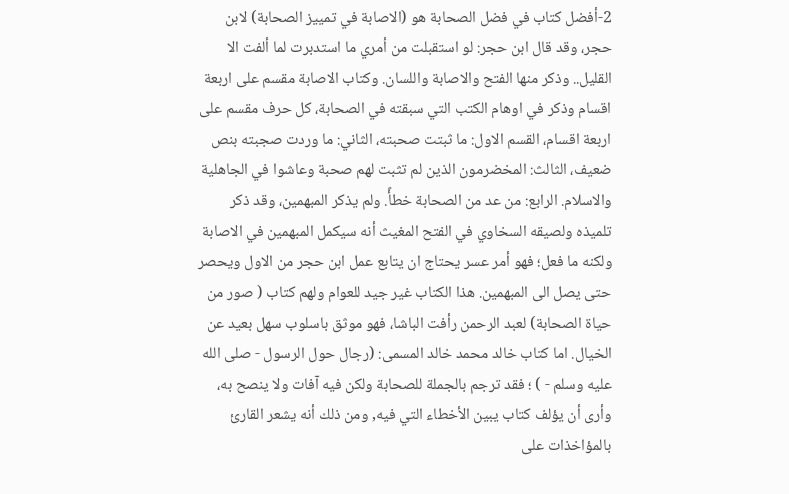2-أفضل كتاب في فضل الصحابة هو (الاصابة في تمييز الصحابة) لابن حجر، وقد قال ابن حجر: لو استقبلت من أمري ما استدبرت لما ألفت الا القليل.. وذكر منها الفتح والاصابة واللسان. وكتاب الاصابة مقسم على اربعة اقسام وذكر في اوهام الكتب التي سبقته في الصحابة، كل حرف مقسم على اربعة اقسام، القسم الاول: ما ثبتت صحبته، الثاني: ما وردت صجبته بنص ضعيف، الثالث: المخضرمون الذين لم تثبت لهم صحبة وعاشوا في الجاهلية والاسلام. الرابع: من عد من الصحابة خطأً. ولم يذكر المبهمين، وقد ذكر تلميذه ولصيقه السخاوي في الفتح المغيث أنه سيكمل المبهمين في الاصابة ولكنه ما فعل؛ فهو أمر عسر يحتاج ان يتابع عمل ابن حجر من الاول ويحصر حتى يصل الى المبهمين. هذا الكتاب غير جيد للعوام ولهم كتاب ( صور من حياة الصحابة) لعبد الرحمن رأفت الباشا، فهو موثق باسلوب سهل بعيد عن الخيال. اما كتاب خالد محمد خالد المسمى: (رجال حول الرسول - صلى الله عليه وسلم - ) ؛ فقد ترجم بالجملة للصحابة ولكن فيه آفات ولا ينصح به، وأرى أن يؤلف كتاب يبين الأخطاء التي فيه, ومن ذلك أنه يشعر القارئ بالمؤاخذات على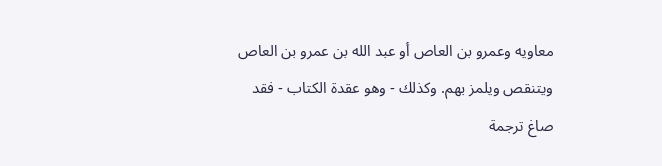معاويه وعمرو بن العاص أو عبد الله بن عمرو بن العاص ويتنقص ويلمز بهم. وكذلك - وهو عقدة الكتاب - فقد صاغ ترجمة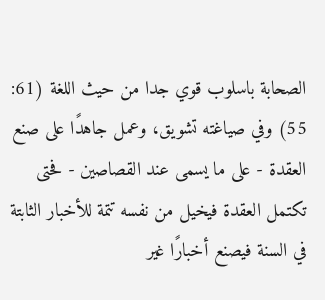الصحابة باسلوب قوي جدا من حيث اللغة (61: 55) وفي صياغته تشويق، وعمل جاهدًا على صنع العقدة - على ما يسمى عند القصاصين - فحتى تكتمل العقدة فيخيل من نفسه تتمة للأخبار الثابتة في السنة فيصنع أخبارًا غير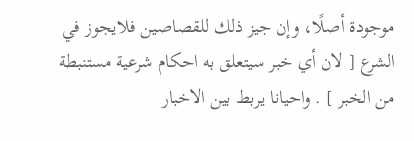موجودة أصلًا، وإن جيز ذلك للقصاصين فلايجوز في الشرع [ لان أي خبر سيتعلق به احكام شرعية مستنبطة من الخبر ] . واحيانا يربط بين الاخبار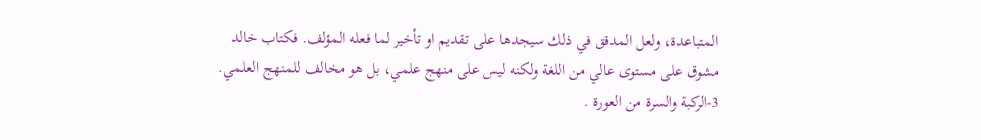المتباعدة، ولعل المدقق في ذلك سيجدها على تقديم او تأخير لما فعله المؤلف. فكتاب خالد مشوق على مستوى عالي من اللغة ولكنه ليس على منهج علمي، بل هو مخالف للمنهج العلمي.
3-الركبة والسرة من العورة .